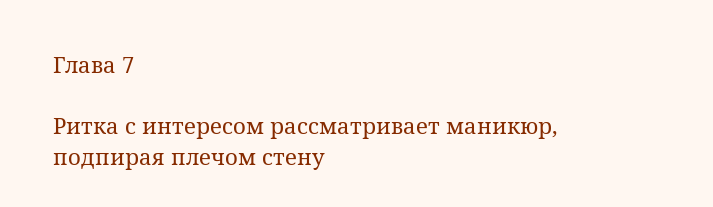Глава 7

Ритка с интересом рассматривает маникюр, подпирая плечом стену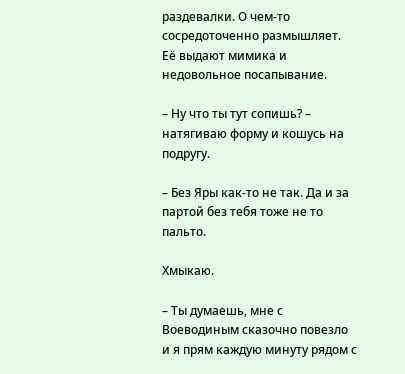раздевалки. О чем-то сосредоточенно размышляет. Её выдают мимика и недовольное посапывание.

– Ну что ты тут сопишь? – натягиваю форму и кошусь на подругу.

– Без Яры как-то не так. Да и за партой без тебя тоже не то пальто.

Хмыкаю.

– Ты думаешь, мне с Воеводиным сказочно повезло и я прям каждую минуту рядом с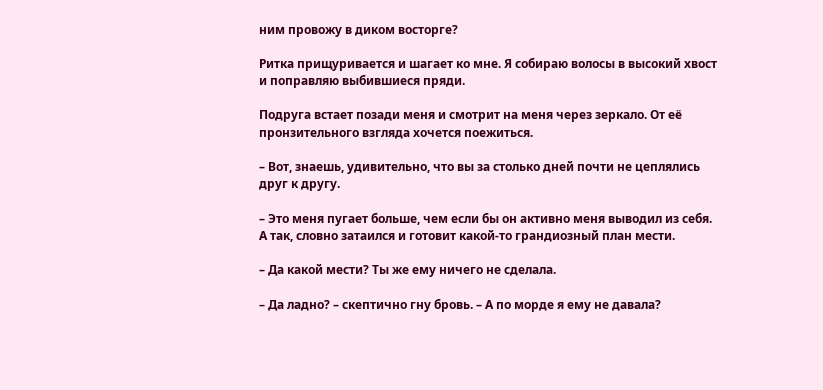ним провожу в диком восторге?

Ритка прищуривается и шагает ко мне. Я собираю волосы в высокий хвост и поправляю выбившиеся пряди.

Подруга встает позади меня и смотрит на меня через зеркало. От её пронзительного взгляда хочется поежиться.

– Вот, знаешь, удивительно, что вы за столько дней почти не цеплялись друг к другу.

– Это меня пугает больше, чем если бы он активно меня выводил из себя. А так, словно затаился и готовит какой-то грандиозный план мести.

– Да какой мести? Ты же ему ничего не сделала.

– Да ладно? – скептично гну бровь. – А по морде я ему не давала?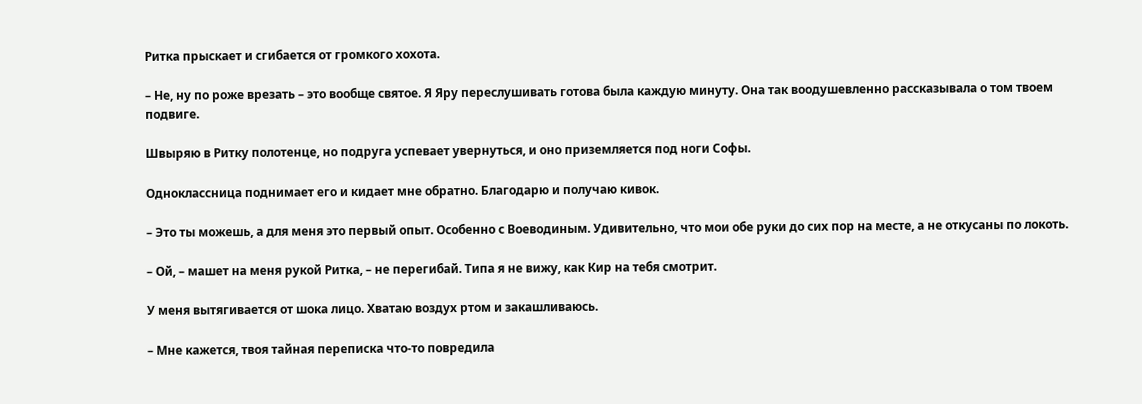Ритка прыскает и сгибается от громкого хохота.

– Не, ну по роже врезать – это вообще святое. Я Яру переслушивать готова была каждую минуту. Она так воодушевленно рассказывала о том твоем подвиге.

Швыряю в Ритку полотенце, но подруга успевает увернуться, и оно приземляется под ноги Софы.

Одноклассница поднимает его и кидает мне обратно. Благодарю и получаю кивок.

– Это ты можешь, а для меня это первый опыт. Особенно с Воеводиным. Удивительно, что мои обе руки до сих пор на месте, а не откусаны по локоть.

– Ой, – машет на меня рукой Ритка, – не перегибай. Типа я не вижу, как Кир на тебя смотрит.

У меня вытягивается от шока лицо. Хватаю воздух ртом и закашливаюсь.

– Мне кажется, твоя тайная переписка что-то повредила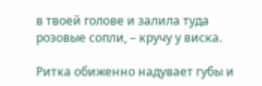в твоей голове и залила туда розовые сопли, – кручу у виска.

Ритка обиженно надувает губы и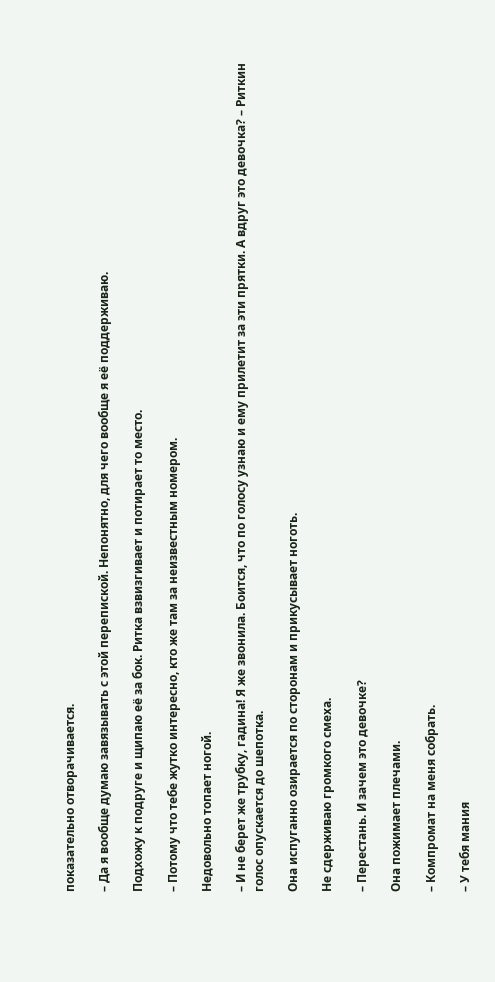показательно отворачивается.

– Да я вообще думаю завязывать с этой перепиской. Непонятно, для чего вообще я её поддерживаю.

Подхожу к подруге и щипаю её за бок. Ритка взвизгивает и потирает то место.

– Потому что тебе жутко интересно, кто же там за неизвестным номером.

Недовольно топает ногой.

– И не берет же трубку, гадина! Я же звонила. Боится, что по голосу узнаю и ему прилетит за эти прятки. А вдруг это девочка? – Риткин голос опускается до шепотка.

Она испуганно озирается по сторонам и прикусывает ноготь.

Не сдерживаю громкого смеха.

– Перестань. И зачем это девочке?

Она пожимает плечами.

– Компромат на меня собрать.

– У тебя мания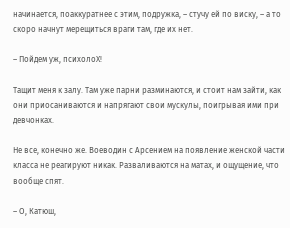начинается, поаккуратнее с этим, подружка, – стучу ей по виску, – а то скоро начнут мерещиться враги там, где их нет.

– Пойдем уж, психолоХ!

Тащит меня к залу. Там уже парни разминаются, и стоит нам зайти, как они приосаниваются и напрягают свои мускулы, поигрывая ими при девчонках.

Не все, конечно же. Воеводин с Арсением на появление женской части класса не реагируют никак. Разваливаются на матах, и ощущение, что вообще спят.

– О, Катюш,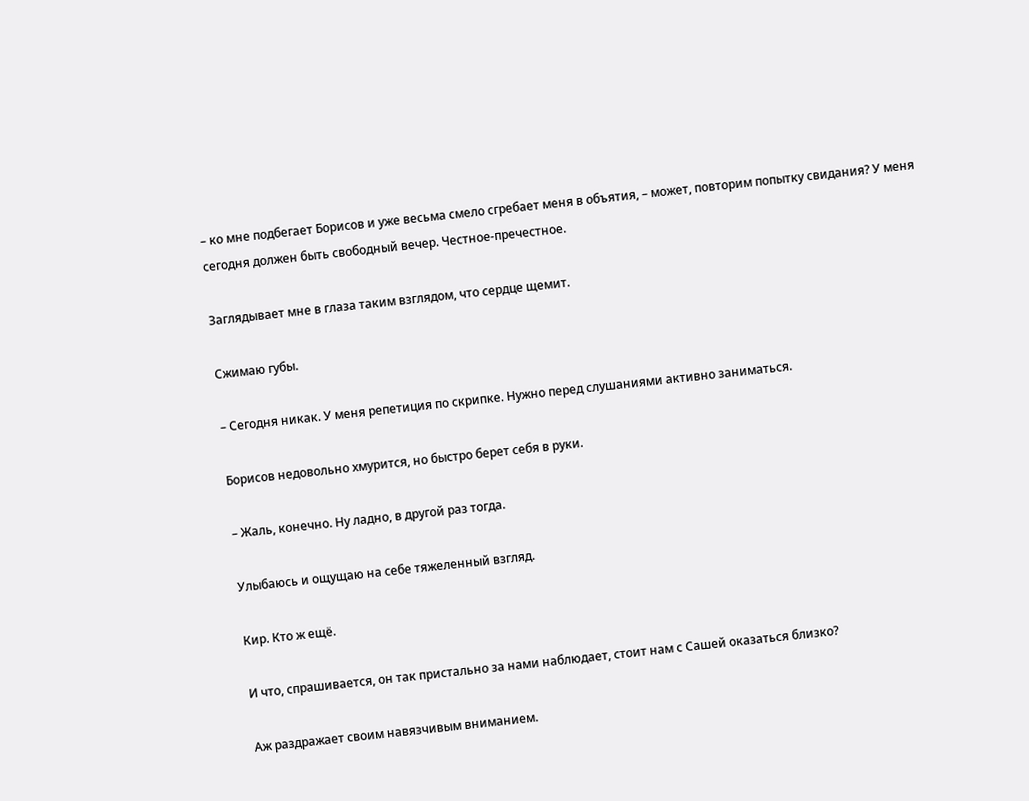– ко мне подбегает Борисов и уже весьма смело сгребает меня в объятия, – может, повторим попытку свидания? У меня сегодня должен быть свободный вечер. Честное-пречестное.

Заглядывает мне в глаза таким взглядом, что сердце щемит.

Сжимаю губы.

– Сегодня никак. У меня репетиция по скрипке. Нужно перед слушаниями активно заниматься.

Борисов недовольно хмурится, но быстро берет себя в руки.

– Жаль, конечно. Ну ладно, в другой раз тогда.

Улыбаюсь и ощущаю на себе тяжеленный взгляд.

Кир. Кто ж ещё.

И что, спрашивается, он так пристально за нами наблюдает, стоит нам с Сашей оказаться близко?

Аж раздражает своим навязчивым вниманием.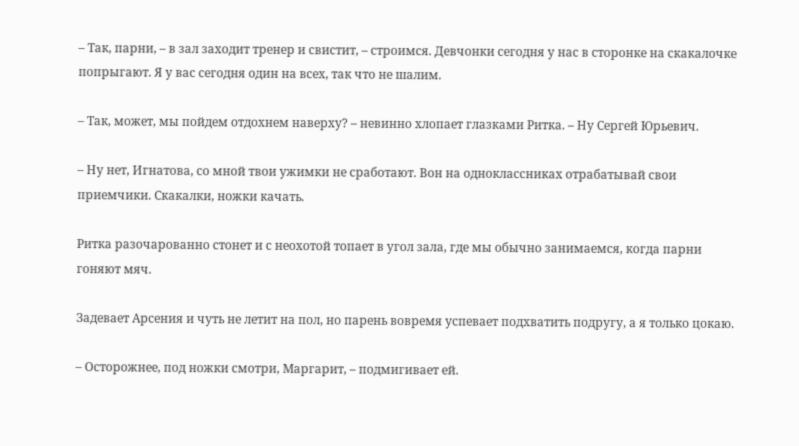– Так, парни, – в зал заходит тренер и свистит, – строимся. Девчонки сегодня у нас в сторонке на скакалочке попрыгают. Я у вас сегодня один на всех, так что не шалим.

– Так, может, мы пойдем отдохнем наверху? – невинно хлопает глазками Ритка. – Ну Сергей Юрьевич.

– Ну нет, Игнатова, со мной твои ужимки не сработают. Вон на одноклассниках отрабатывай свои приемчики. Скакалки, ножки качать.

Ритка разочарованно стонет и с неохотой топает в угол зала, где мы обычно занимаемся, когда парни гоняют мяч.

Задевает Арсения и чуть не летит на пол, но парень вовремя успевает подхватить подругу, а я только цокаю.

– Осторожнее, под ножки смотри, Маргарит, – подмигивает ей.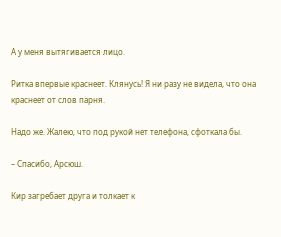А у меня вытягивается лицо.

Ритка впервые краснеет. Клянусь! Я ни разу не видела, что она краснеет от слов парня.

Надо же. Жалею, что под рукой нет телефона, сфоткала бы.

– Спасибо, Арсюш.

Кир загребает друга и толкает к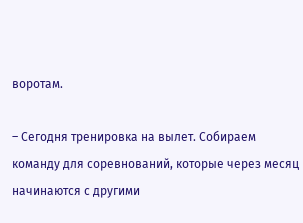воротам.

– Сегодня тренировка на вылет. Собираем команду для соревнований, которые через месяц начинаются с другими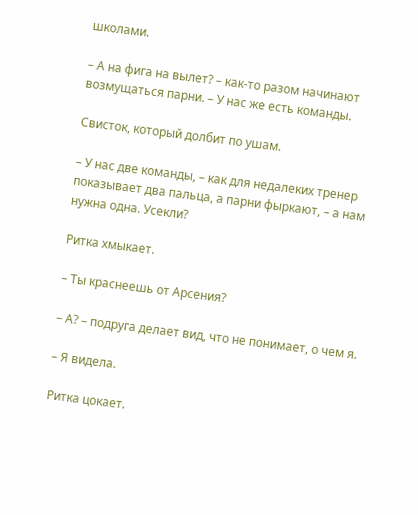школами.

– А на фига на вылет? – как-то разом начинают возмущаться парни. – У нас же есть команды.

Свисток, который долбит по ушам.

– У нас две команды, – как для недалеких тренер показывает два пальца, а парни фыркают, – а нам нужна одна. Усекли?

Ритка хмыкает.

– Ты краснеешь от Арсения?

– А? – подруга делает вид, что не понимает, о чем я.

– Я видела.

Ритка цокает.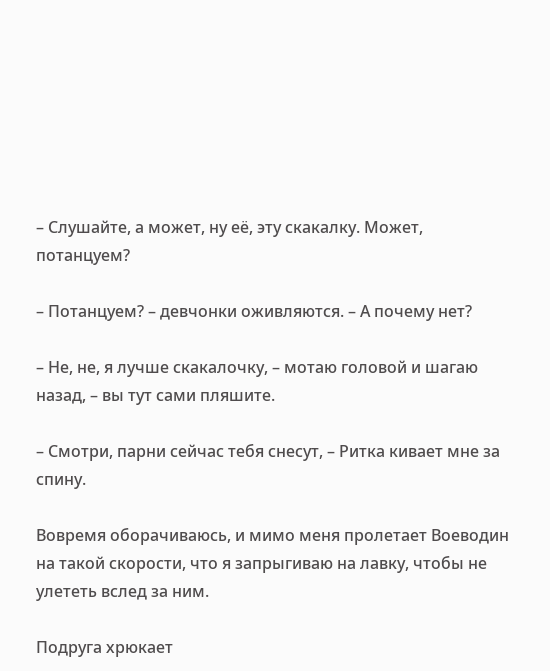– Слушайте, а может, ну её, эту скакалку. Может, потанцуем?

– Потанцуем? – девчонки оживляются. – А почему нет?

– Не, не, я лучше скакалочку, – мотаю головой и шагаю назад, – вы тут сами пляшите.

– Смотри, парни сейчас тебя снесут, – Ритка кивает мне за спину.

Вовремя оборачиваюсь, и мимо меня пролетает Воеводин на такой скорости, что я запрыгиваю на лавку, чтобы не улететь вслед за ним.

Подруга хрюкает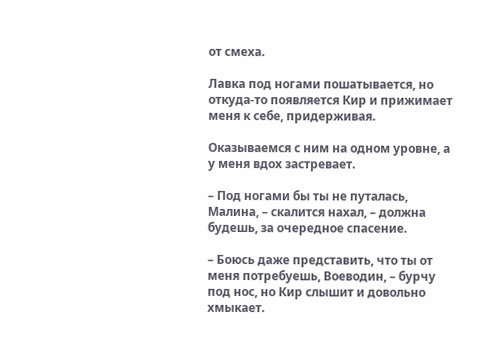от смеха.

Лавка под ногами пошатывается, но откуда-то появляется Кир и прижимает меня к себе, придерживая.

Оказываемся с ним на одном уровне, а у меня вдох застревает.

– Под ногами бы ты не путалась, Малина, – скалится нахал, – должна будешь, за очередное спасение.

– Боюсь даже представить, что ты от меня потребуешь, Воеводин, – бурчу под нос, но Кир слышит и довольно хмыкает.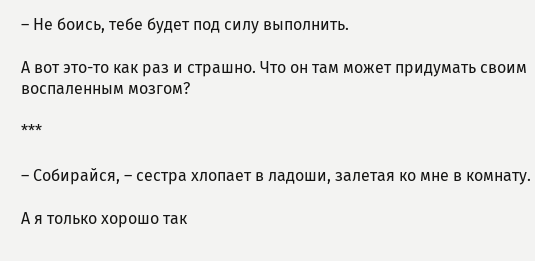– Не боись, тебе будет под силу выполнить.

А вот это-то как раз и страшно. Что он там может придумать своим воспаленным мозгом?

***

– Собирайся, – сестра хлопает в ладоши, залетая ко мне в комнату.

А я только хорошо так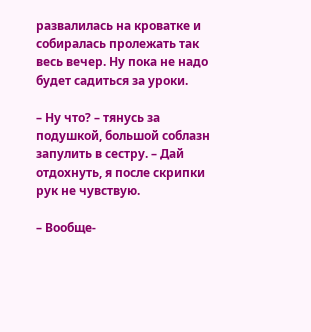развалилась на кроватке и собиралась пролежать так весь вечер. Ну пока не надо будет садиться за уроки.

– Ну что? – тянусь за подушкой, большой соблазн запулить в сестру. – Дай отдохнуть, я после скрипки рук не чувствую.

– Вообще-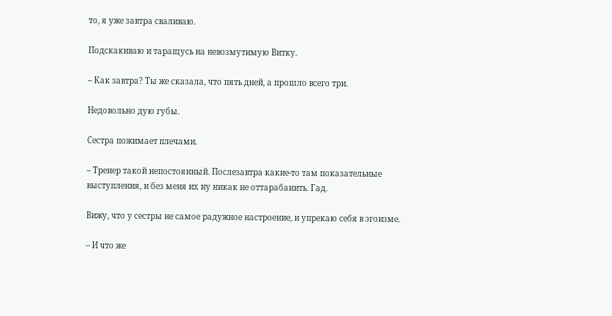то, я уже завтра сваливаю.

Подскакиваю и таращусь на невозмутимую Витку.

– Как завтра? Ты же сказала, что пять дней, а прошло всего три.

Недовольно дую губы.

Сестра пожимает плечами.

– Тренер такой непостоянный. Послезавтра какие-то там показательные выступления, и без меня их ну никак не оттарабанить. Гад.

Вижу, что у сестры не самое радужное настроение, и упрекаю себя в эгоизме.

– И что же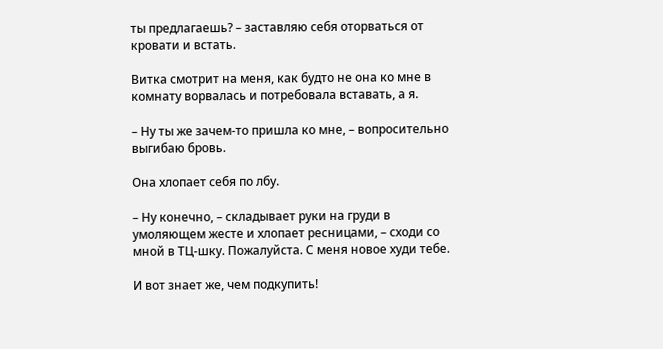ты предлагаешь? – заставляю себя оторваться от кровати и встать.

Витка смотрит на меня, как будто не она ко мне в комнату ворвалась и потребовала вставать, а я.

– Ну ты же зачем-то пришла ко мне, – вопросительно выгибаю бровь.

Она хлопает себя по лбу.

– Ну конечно, – складывает руки на груди в умоляющем жесте и хлопает ресницами, – сходи со мной в ТЦ-шку. Пожалуйста. С меня новое худи тебе.

И вот знает же, чем подкупить!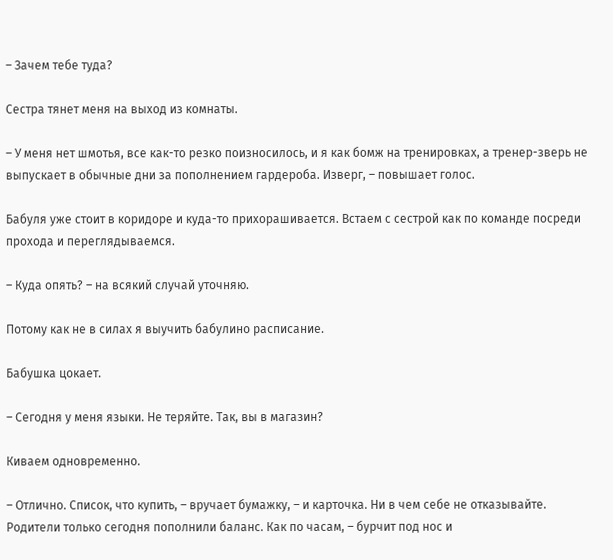– Зачем тебе туда?

Сестра тянет меня на выход из комнаты.

– У меня нет шмотья, все как-то резко поизносилось, и я как бомж на тренировках, а тренер-зверь не выпускает в обычные дни за пополнением гардероба. Изверг, – повышает голос.

Бабуля уже стоит в коридоре и куда-то прихорашивается. Встаем с сестрой как по команде посреди прохода и переглядываемся.

– Куда опять? – на всякий случай уточняю.

Потому как не в силах я выучить бабулино расписание.

Бабушка цокает.

– Сегодня у меня языки. Не теряйте. Так, вы в магазин?

Киваем одновременно.

– Отлично. Список, что купить, – вручает бумажку, – и карточка. Ни в чем себе не отказывайте. Родители только сегодня пополнили баланс. Как по часам, – бурчит под нос и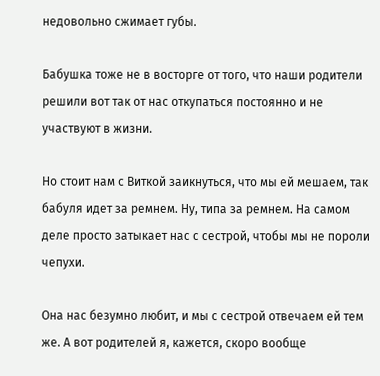недовольно сжимает губы.

Бабушка тоже не в восторге от того, что наши родители решили вот так от нас откупаться постоянно и не участвуют в жизни.

Но стоит нам с Виткой заикнуться, что мы ей мешаем, так бабуля идет за ремнем. Ну, типа за ремнем. На самом деле просто затыкает нас с сестрой, чтобы мы не пороли чепухи.

Она нас безумно любит, и мы с сестрой отвечаем ей тем же. А вот родителей я, кажется, скоро вообще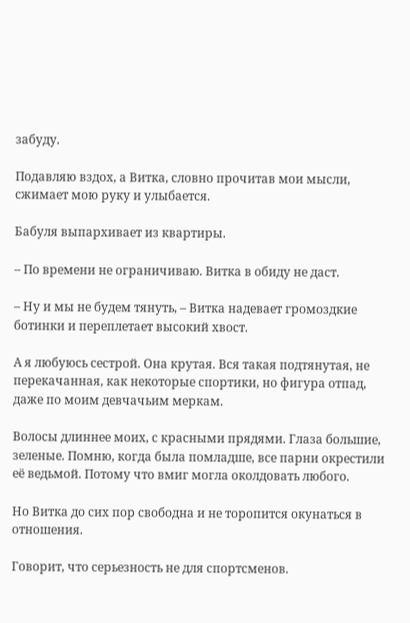забуду.

Подавляю вздох, а Витка, словно прочитав мои мысли, сжимает мою руку и улыбается.

Бабуля выпархивает из квартиры.

– По времени не ограничиваю. Витка в обиду не даст.

– Ну и мы не будем тянуть, – Витка надевает громоздкие ботинки и переплетает высокий хвост.

А я любуюсь сестрой. Она крутая. Вся такая подтянутая, не перекачанная, как некоторые спортики, но фигура отпад, даже по моим девчачьим меркам.

Волосы длиннее моих, с красными прядями. Глаза большие, зеленые. Помню, когда была помладше, все парни окрестили её ведьмой. Потому что вмиг могла околдовать любого.

Но Витка до сих пор свободна и не торопится окунаться в отношения.

Говорит, что серьезность не для спортсменов.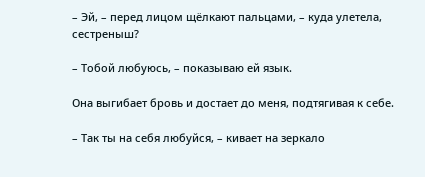– Эй, – перед лицом щёлкают пальцами, – куда улетела, сестреныш?

– Тобой любуюсь, – показываю ей язык.

Она выгибает бровь и достает до меня, подтягивая к себе.

– Так ты на себя любуйся, – кивает на зеркало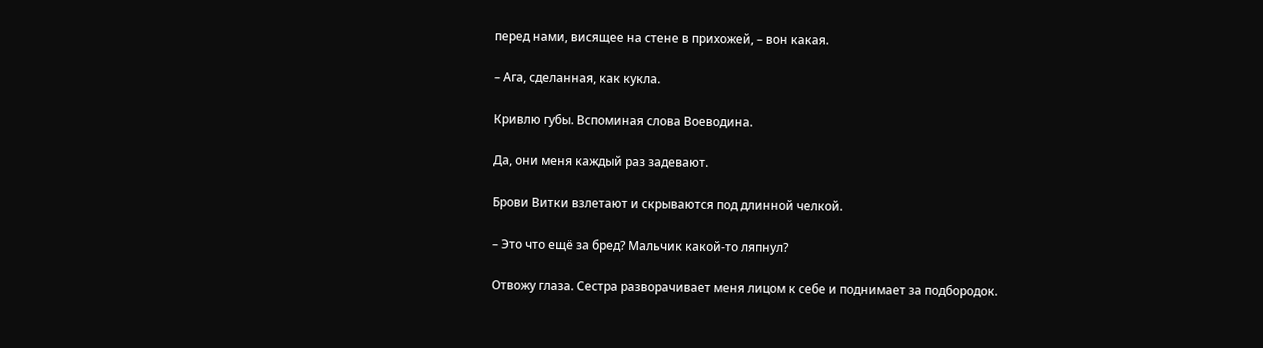перед нами, висящее на стене в прихожей, – вон какая.

– Ага, сделанная, как кукла.

Кривлю губы. Вспоминая слова Воеводина.

Да, они меня каждый раз задевают.

Брови Витки взлетают и скрываются под длинной челкой.

– Это что ещё за бред? Мальчик какой-то ляпнул?

Отвожу глаза. Сестра разворачивает меня лицом к себе и поднимает за подбородок.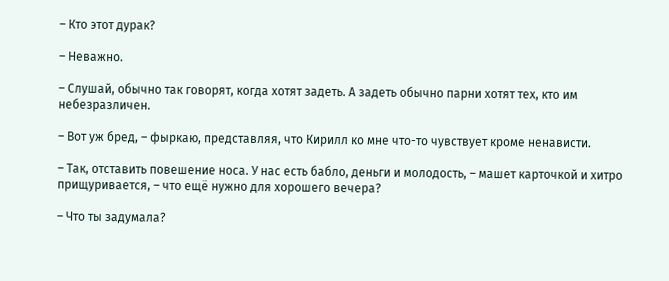– Кто этот дурак?

– Неважно.

– Слушай, обычно так говорят, когда хотят задеть. А задеть обычно парни хотят тех, кто им небезразличен.

– Вот уж бред, – фыркаю, представляя, что Кирилл ко мне что-то чувствует кроме ненависти.

– Так, отставить повешение носа. У нас есть бабло, деньги и молодость, – машет карточкой и хитро прищуривается, – что ещё нужно для хорошего вечера?

– Что ты задумала?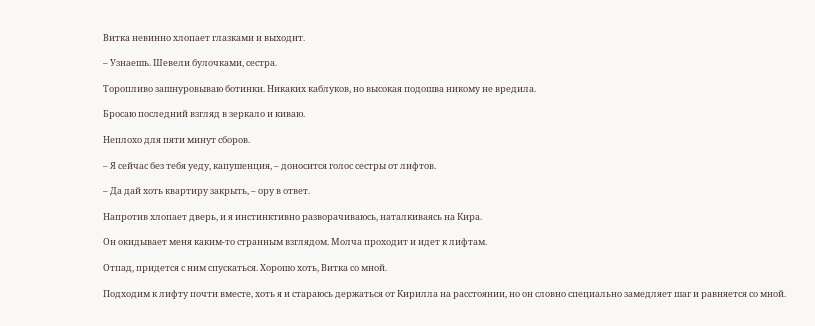Витка невинно хлопает глазками и выходит.

– Узнаешь. Шевели булочками, сестра.

Торопливо зашнуровываю ботинки. Никаких каблуков, но высокая подошва никому не вредила.

Бросаю последний взгляд в зеркало и киваю.

Неплохо для пяти минут сборов.

– Я сейчас без тебя уеду, капушенция, – доносится голос сестры от лифтов.

– Да дай хоть квартиру закрыть, – ору в ответ.

Напротив хлопает дверь, и я инстинктивно разворачиваюсь, наталкиваясь на Кира.

Он окидывает меня каким-то странным взглядом. Молча проходит и идет к лифтам.

Отпад, придется с ним спускаться. Хорошо хоть, Витка со мной.

Подходим к лифту почти вместе, хоть я и стараюсь держаться от Кирилла на расстоянии, но он словно специально замедляет шаг и равняется со мной.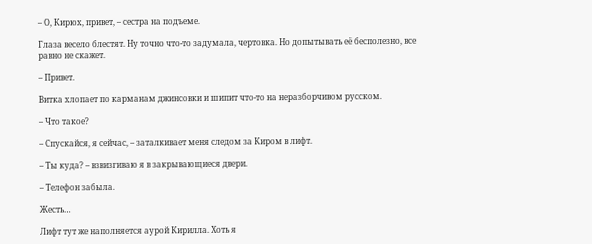– О, Кирюх, привет, – сестра на подъеме.

Глаза весело блестят. Ну точно что-то задумала, чертовка. Но допытывать её бесполезно, все равно не скажет.

– Привет.

Витка хлопает по карманам джинсовки и шипит что-то на неразборчивом русском.

– Что такое?

– Спускайся, я сейчас, – заталкивает меня следом за Киром в лифт.

– Ты куда? – взвизгиваю я в закрывающиеся двери.

– Телефон забыла.

Жесть…

Лифт тут же наполняется аурой Кирилла. Хоть я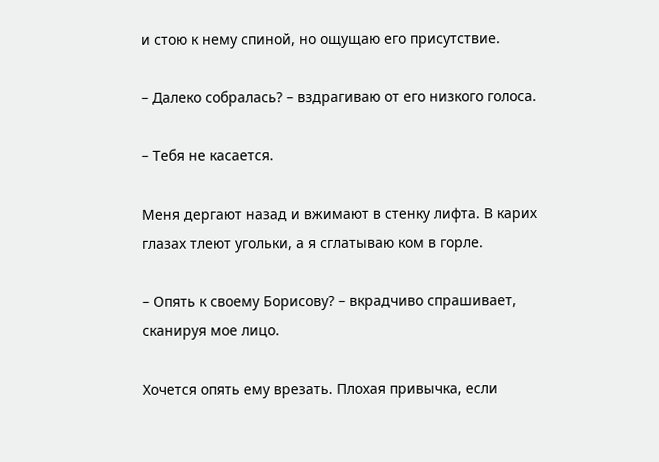и стою к нему спиной, но ощущаю его присутствие.

– Далеко собралась? – вздрагиваю от его низкого голоса.

– Тебя не касается.

Меня дергают назад и вжимают в стенку лифта. В карих глазах тлеют угольки, а я сглатываю ком в горле.

– Опять к своему Борисову? – вкрадчиво спрашивает, сканируя мое лицо.

Хочется опять ему врезать. Плохая привычка, если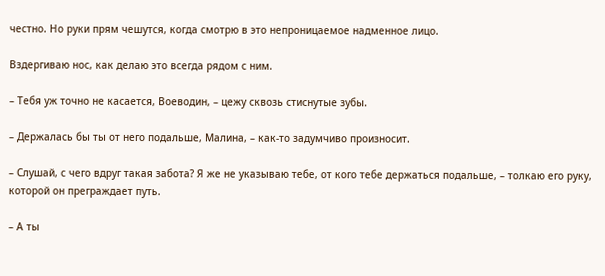честно. Но руки прям чешутся, когда смотрю в это непроницаемое надменное лицо.

Вздергиваю нос, как делаю это всегда рядом с ним.

– Тебя уж точно не касается, Воеводин, – цежу сквозь стиснутые зубы.

– Держалась бы ты от него подальше, Малина, – как-то задумчиво произносит.

– Слушай, с чего вдруг такая забота? Я же не указываю тебе, от кого тебе держаться подальше, – толкаю его руку, которой он преграждает путь.

– А ты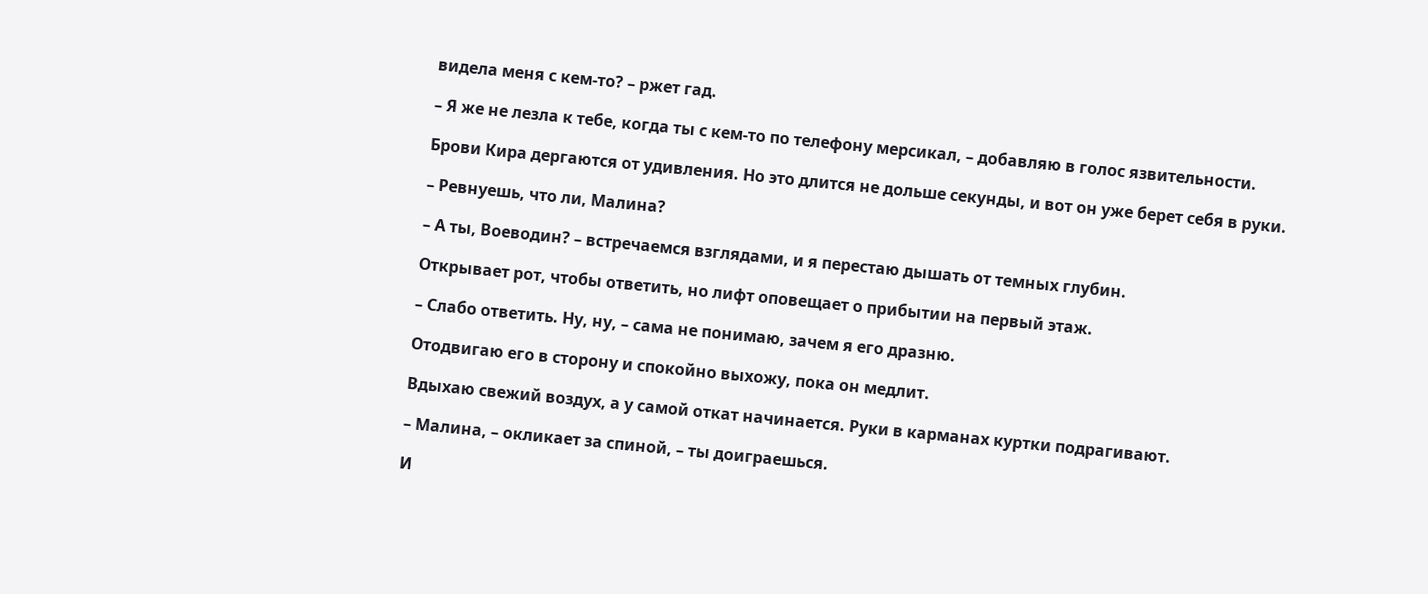видела меня с кем-то? – ржет гад.

– Я же не лезла к тебе, когда ты с кем-то по телефону мерсикал, – добавляю в голос язвительности.

Брови Кира дергаются от удивления. Но это длится не дольше секунды, и вот он уже берет себя в руки.

– Ревнуешь, что ли, Малина?

– А ты, Воеводин? – встречаемся взглядами, и я перестаю дышать от темных глубин.

Открывает рот, чтобы ответить, но лифт оповещает о прибытии на первый этаж.

– Слабо ответить. Ну, ну, – сама не понимаю, зачем я его дразню.

Отодвигаю его в сторону и спокойно выхожу, пока он медлит.

Вдыхаю свежий воздух, а у самой откат начинается. Руки в карманах куртки подрагивают.

– Малина, – окликает за спиной, – ты доиграешься.

И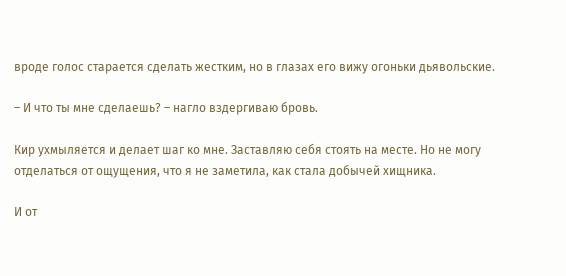вроде голос старается сделать жестким, но в глазах его вижу огоньки дьявольские.

– И что ты мне сделаешь? – нагло вздергиваю бровь.

Кир ухмыляется и делает шаг ко мне. Заставляю себя стоять на месте. Но не могу отделаться от ощущения, что я не заметила, как стала добычей хищника.

И от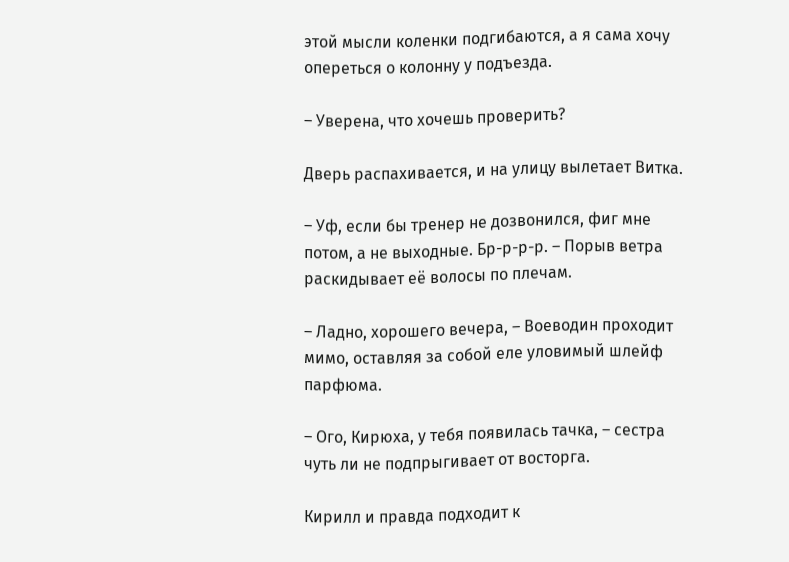этой мысли коленки подгибаются, а я сама хочу опереться о колонну у подъезда.

– Уверена, что хочешь проверить?

Дверь распахивается, и на улицу вылетает Витка.

– Уф, если бы тренер не дозвонился, фиг мне потом, а не выходные. Бр-р-р-р. – Порыв ветра раскидывает её волосы по плечам.

– Ладно, хорошего вечера, – Воеводин проходит мимо, оставляя за собой еле уловимый шлейф парфюма.

– Ого, Кирюха, у тебя появилась тачка, – сестра чуть ли не подпрыгивает от восторга.

Кирилл и правда подходит к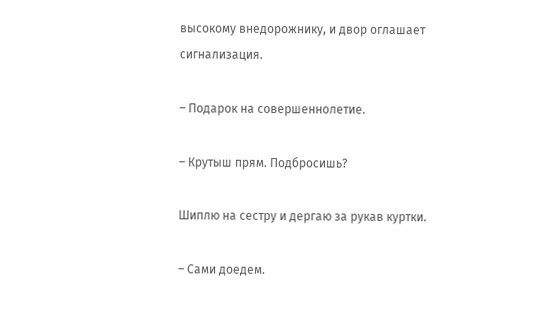высокому внедорожнику, и двор оглашает сигнализация.

– Подарок на совершеннолетие.

– Крутыш прям. Подбросишь?

Шиплю на сестру и дергаю за рукав куртки.

– Сами доедем.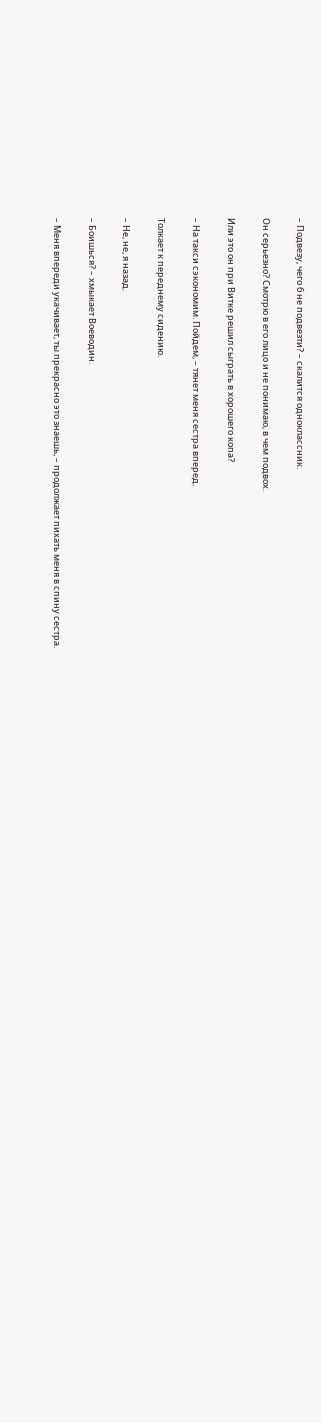– Подвезу, чего б не подвезти? – скалится одноклассник.

Он серьезно? Смотрю в его лицо и не понимаю, в чем подвох.

Или это он при Витке решил сыграть в хорошего копа?

– На такси сэкономим. Пойдем, – тянет меня сестра вперед.

Толкает к переднему сидению.

– Не, не, я назад.

– Боишься? – хмыкает Воеводин.

– Меня впереди укачивает, ты прекрасно это знаешь, – продолжает пихать меня в спину сестра.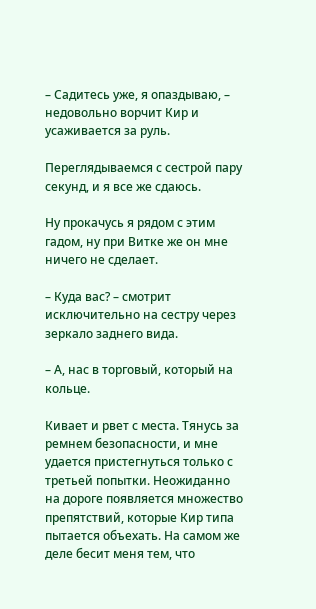– Садитесь уже, я опаздываю, – недовольно ворчит Кир и усаживается за руль.

Переглядываемся с сестрой пару секунд, и я все же сдаюсь.

Ну прокачусь я рядом с этим гадом, ну при Витке же он мне ничего не сделает.

– Куда вас? – смотрит исключительно на сестру через зеркало заднего вида.

– А, нас в торговый, который на кольце.

Кивает и рвет с места. Тянусь за ремнем безопасности, и мне удается пристегнуться только с третьей попытки. Неожиданно на дороге появляется множество препятствий, которые Кир типа пытается объехать. На самом же деле бесит меня тем, что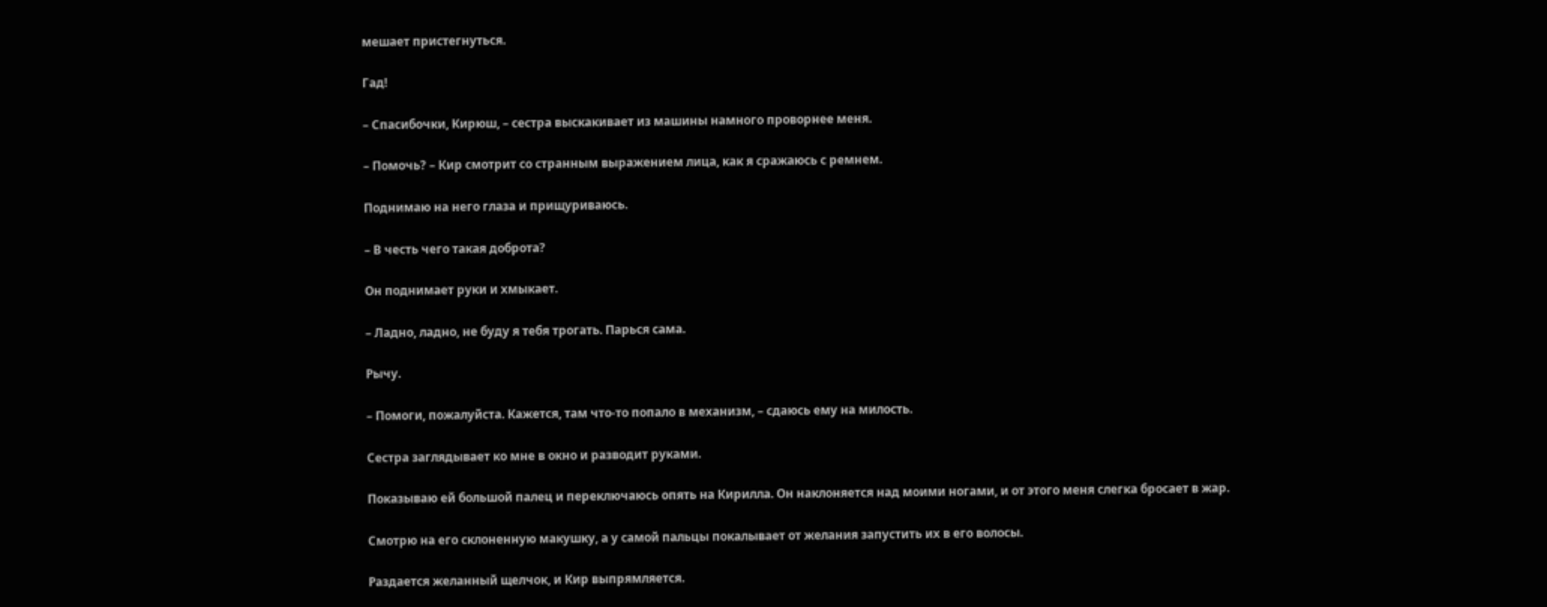мешает пристегнуться.

Гад!

– Спасибочки, Кирюш, – сестра выскакивает из машины намного проворнее меня.

– Помочь? – Кир смотрит со странным выражением лица, как я сражаюсь с ремнем.

Поднимаю на него глаза и прищуриваюсь.

– В честь чего такая доброта?

Он поднимает руки и хмыкает.

– Ладно, ладно, не буду я тебя трогать. Парься сама.

Рычу.

– Помоги, пожалуйста. Кажется, там что-то попало в механизм, – сдаюсь ему на милость.

Сестра заглядывает ко мне в окно и разводит руками.

Показываю ей большой палец и переключаюсь опять на Кирилла. Он наклоняется над моими ногами, и от этого меня слегка бросает в жар.

Смотрю на его склоненную макушку, а у самой пальцы покалывает от желания запустить их в его волосы.

Раздается желанный щелчок, и Кир выпрямляется.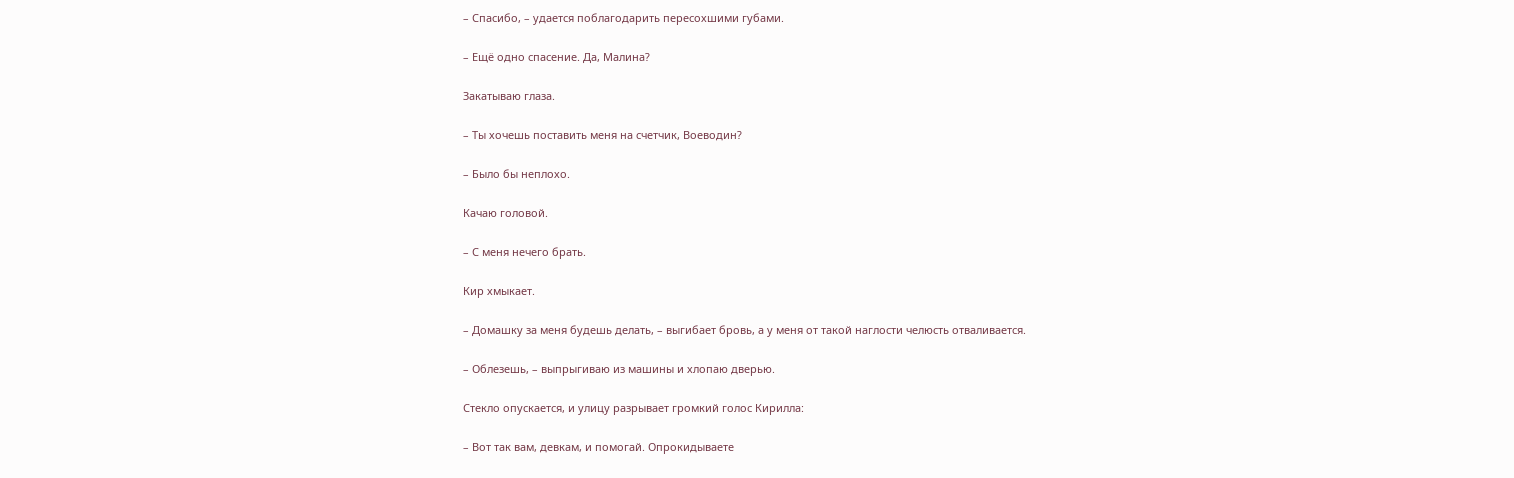– Спасибо, – удается поблагодарить пересохшими губами.

– Ещё одно спасение. Да, Малина?

Закатываю глаза.

– Ты хочешь поставить меня на счетчик, Воеводин?

– Было бы неплохо.

Качаю головой.

– С меня нечего брать.

Кир хмыкает.

– Домашку за меня будешь делать, – выгибает бровь, а у меня от такой наглости челюсть отваливается.

– Облезешь, – выпрыгиваю из машины и хлопаю дверью.

Стекло опускается, и улицу разрывает громкий голос Кирилла:

– Вот так вам, девкам, и помогай. Опрокидываете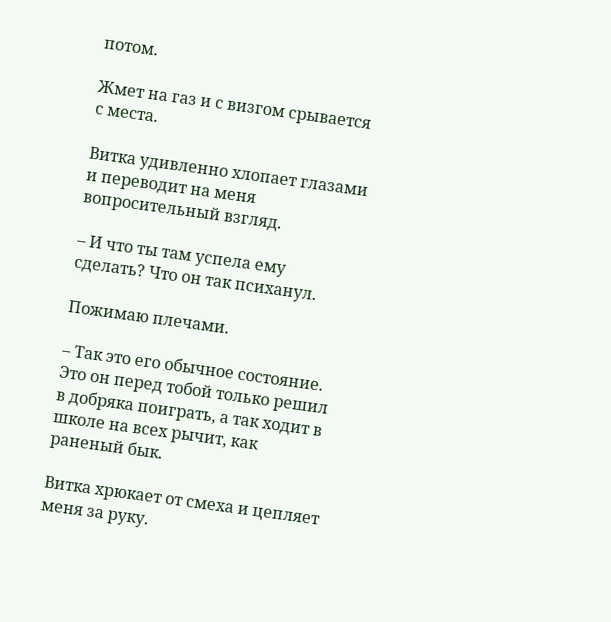потом.

Жмет на газ и с визгом срывается с места.

Витка удивленно хлопает глазами и переводит на меня вопросительный взгляд.

– И что ты там успела ему сделать? Что он так психанул.

Пожимаю плечами.

– Так это его обычное состояние. Это он перед тобой только решил в добряка поиграть, а так ходит в школе на всех рычит, как раненый бык.

Витка хрюкает от смеха и цепляет меня за руку.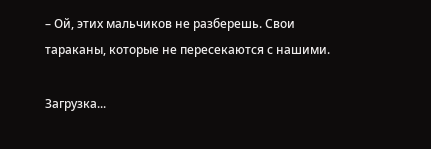– Ой, этих мальчиков не разберешь. Свои тараканы, которые не пересекаются с нашими.

Загрузка...